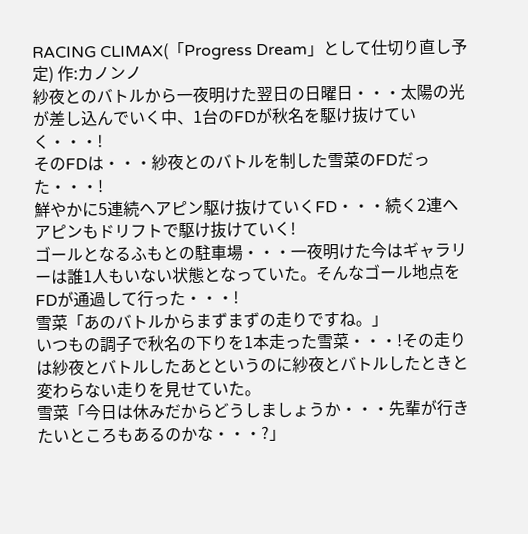RACING CLIMAX(「Progress Dream」として仕切り直し予定) 作:カノンノ
紗夜とのバトルから一夜明けた翌日の日曜日・・・太陽の光が差し込んでいく中、1台のFDが秋名を駆け抜けていく・・・!
そのFDは・・・紗夜とのバトルを制した雪菜のFDだった・・・!
鮮やかに5連続ヘアピン駆け抜けていくFD・・・続く2連ヘアピンもドリフトで駆け抜けていく!
ゴールとなるふもとの駐車場・・・一夜明けた今はギャラリーは誰1人もいない状態となっていた。そんなゴール地点をFDが通過して行った・・・!
雪菜「あのバトルからまずまずの走りですね。」
いつもの調子で秋名の下りを1本走った雪菜・・・!その走りは紗夜とバトルしたあとというのに紗夜とバトルしたときと変わらない走りを見せていた。
雪菜「今日は休みだからどうしましょうか・・・先輩が行きたいところもあるのかな・・・?」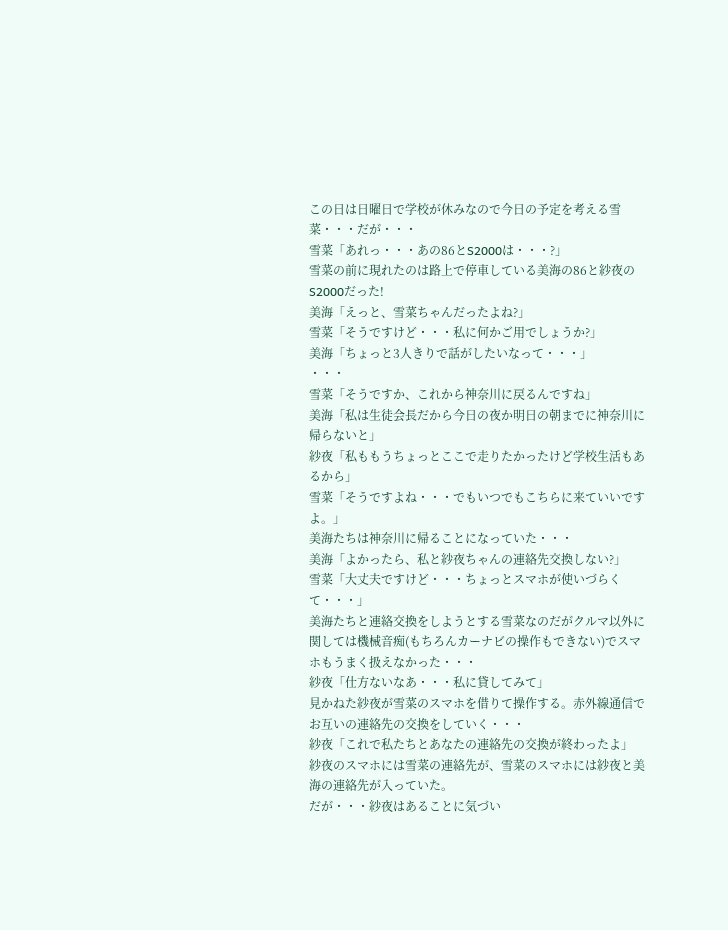この日は日曜日で学校が休みなので今日の予定を考える雪菜・・・だが・・・
雪菜「あれっ・・・あの86とS2000は・・・?」
雪菜の前に現れたのは路上で停車している美海の86と紗夜のS2000だった!
美海「えっと、雪菜ちゃんだったよね?」
雪菜「そうですけど・・・私に何かご用でしょうか?」
美海「ちょっと3人きりで話がしたいなって・・・」
・・・
雪菜「そうですか、これから神奈川に戻るんですね」
美海「私は生徒会長だから今日の夜か明日の朝までに神奈川に帰らないと」
紗夜「私ももうちょっとここで走りたかったけど学校生活もあるから」
雪菜「そうですよね・・・でもいつでもこちらに来ていいですよ。」
美海たちは神奈川に帰ることになっていた・・・
美海「よかったら、私と紗夜ちゃんの連絡先交換しない?」
雪菜「大丈夫ですけど・・・ちょっとスマホが使いづらくて・・・」
美海たちと連絡交換をしようとする雪菜なのだがクルマ以外に関しては機械音痴(もちろんカーナビの操作もできない)でスマホもうまく扱えなかった・・・
紗夜「仕方ないなあ・・・私に貸してみて」
見かねた紗夜が雪菜のスマホを借りて操作する。赤外線通信でお互いの連絡先の交換をしていく・・・
紗夜「これで私たちとあなたの連絡先の交換が終わったよ」
紗夜のスマホには雪菜の連絡先が、雪菜のスマホには紗夜と美海の連絡先が入っていた。
だが・・・紗夜はあることに気づい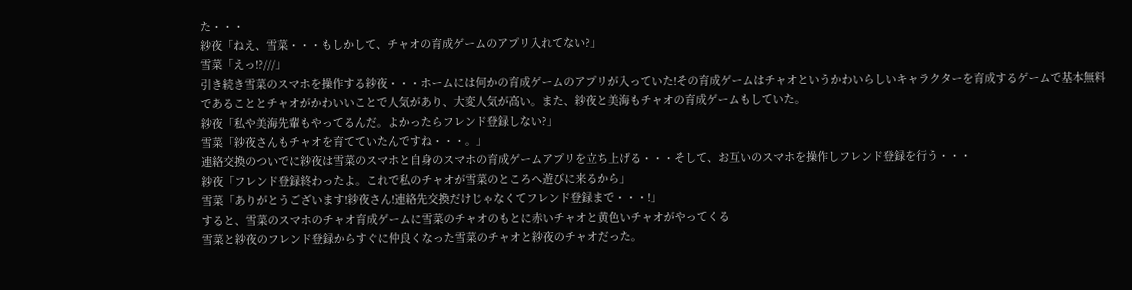た・・・
紗夜「ねえ、雪菜・・・もしかして、チャオの育成ゲームのアプリ入れてない?」
雪菜「えっ!?///」
引き続き雪菜のスマホを操作する紗夜・・・ホームには何かの育成ゲームのアプリが入っていた!その育成ゲームはチャオというかわいらしいキャラクターを育成するゲームで基本無料であることとチャオがかわいいことで人気があり、大変人気が高い。また、紗夜と美海もチャオの育成ゲームもしていた。
紗夜「私や美海先輩もやってるんだ。よかったらフレンド登録しない?」
雪菜「紗夜さんもチャオを育てていたんですね・・・。」
連絡交換のついでに紗夜は雪菜のスマホと自身のスマホの育成ゲームアプリを立ち上げる・・・そして、お互いのスマホを操作しフレンド登録を行う・・・
紗夜「フレンド登録終わったよ。これで私のチャオが雪菜のところへ遊びに来るから」
雪菜「ありがとうございます!紗夜さん!連絡先交換だけじゃなくてフレンド登録まで・・・!」
すると、雪菜のスマホのチャオ育成ゲームに雪菜のチャオのもとに赤いチャオと黄色いチャオがやってくる
雪菜と紗夜のフレンド登録からすぐに仲良くなった雪菜のチャオと紗夜のチャオだった。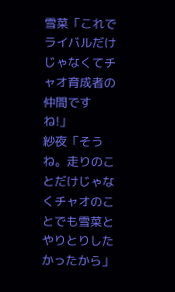雪菜「これでライバルだけじゃなくてチャオ育成者の仲間ですね!」
紗夜「そうね。走りのことだけじゃなくチャオのことでも雪菜とやりとりしたかったから」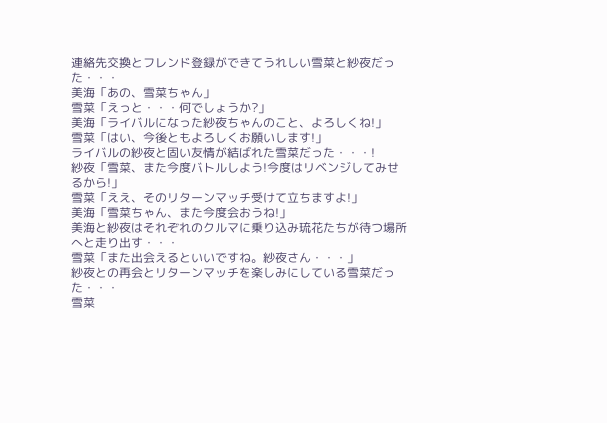連絡先交換とフレンド登録ができてうれしい雪菜と紗夜だった・・・
美海「あの、雪菜ちゃん」
雪菜「えっと・・・何でしょうか?」
美海「ライバルになった紗夜ちゃんのこと、よろしくね!」
雪菜「はい、今後ともよろしくお願いします!」
ライバルの紗夜と固い友情が結ばれた雪菜だった・・・!
紗夜「雪菜、また今度バトルしよう!今度はリベンジしてみせるから!」
雪菜「ええ、そのリターンマッチ受けて立ちますよ!」
美海「雪菜ちゃん、また今度会おうね!」
美海と紗夜はそれぞれのクルマに乗り込み琉花たちが待つ場所へと走り出す・・・
雪菜「また出会えるといいですね。紗夜さん・・・」
紗夜との再会とリターンマッチを楽しみにしている雪菜だった・・・
雪菜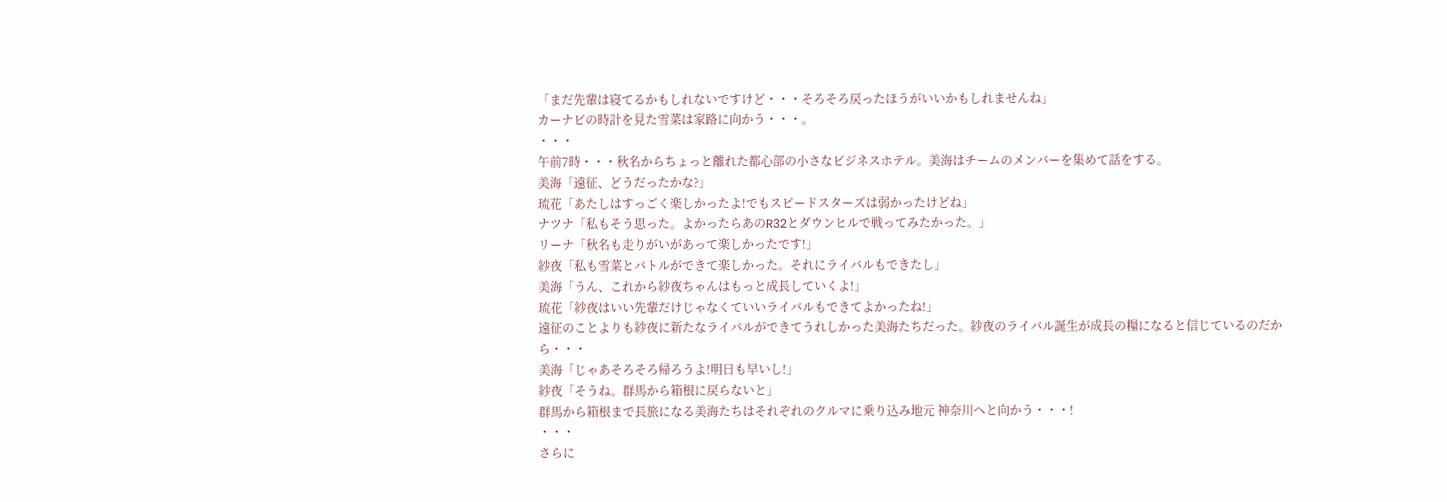「まだ先輩は寝てるかもしれないですけど・・・そろそろ戻ったほうがいいかもしれませんね」
カーナビの時計を見た雪菜は家路に向かう・・・。
・・・
午前7時・・・秋名からちょっと離れた都心部の小さなビジネスホテル。美海はチームのメンバーを集めて話をする。
美海「遠征、どうだったかな?」
琉花「あたしはすっごく楽しかったよ!でもスピードスターズは弱かったけどね」
ナツナ「私もそう思った。よかったらあのR32とダウンヒルで戦ってみたかった。」
リーナ「秋名も走りがいがあって楽しかったです!」
紗夜「私も雪菜とバトルができて楽しかった。それにライバルもできたし」
美海「うん、これから紗夜ちゃんはもっと成長していくよ!」
琉花「紗夜はいい先輩だけじゃなくていいライバルもできてよかったね!」
遠征のことよりも紗夜に新たなライバルができてうれしかった美海たちだった。紗夜のライバル誕生が成長の糧になると信じているのだから・・・
美海「じゃあそろそろ帰ろうよ!明日も早いし!」
紗夜「そうね。群馬から箱根に戻らないと」
群馬から箱根まで長旅になる美海たちはそれぞれのクルマに乗り込み地元 神奈川へと向かう・・・!
・・・
さらに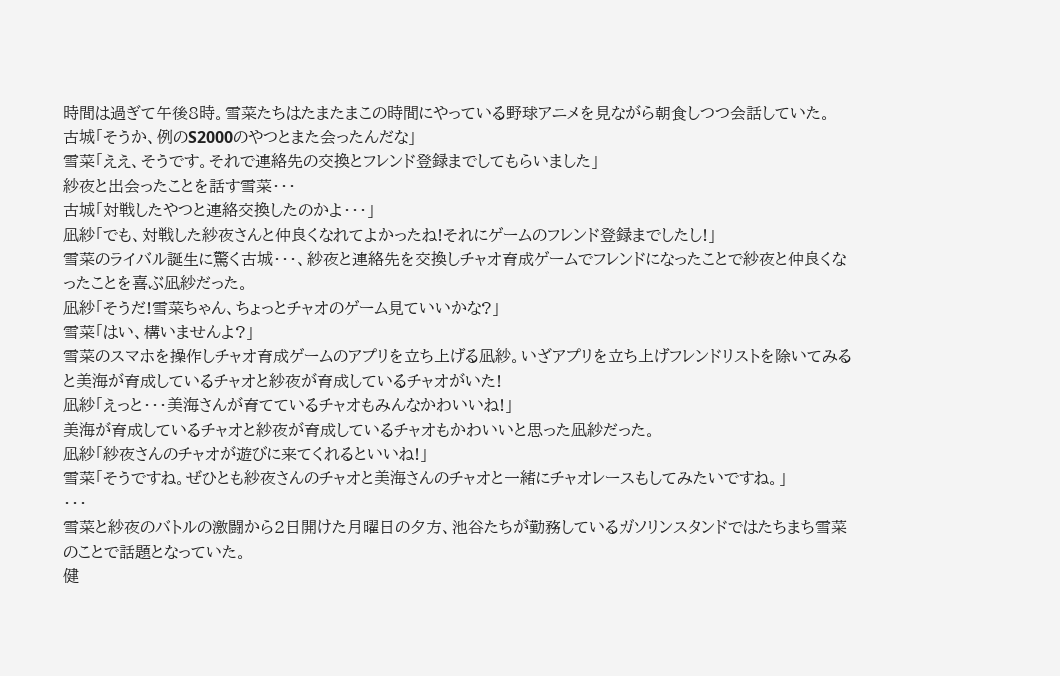時間は過ぎて午後8時。雪菜たちはたまたまこの時間にやっている野球アニメを見ながら朝食しつつ会話していた。
古城「そうか、例のS2000のやつとまた会ったんだな」
雪菜「ええ、そうです。それで連絡先の交換とフレンド登録までしてもらいました」
紗夜と出会ったことを話す雪菜・・・
古城「対戦したやつと連絡交換したのかよ・・・」
凪紗「でも、対戦した紗夜さんと仲良くなれてよかったね!それにゲームのフレンド登録までしたし!」
雪菜のライバル誕生に驚く古城・・・、紗夜と連絡先を交換しチャオ育成ゲームでフレンドになったことで紗夜と仲良くなったことを喜ぶ凪紗だった。
凪紗「そうだ!雪菜ちゃん、ちょっとチャオのゲーム見ていいかな?」
雪菜「はい、構いませんよ?」
雪菜のスマホを操作しチャオ育成ゲームのアプリを立ち上げる凪紗。いざアプリを立ち上げフレンドリストを除いてみると美海が育成しているチャオと紗夜が育成しているチャオがいた!
凪紗「えっと・・・美海さんが育てているチャオもみんなかわいいね!」
美海が育成しているチャオと紗夜が育成しているチャオもかわいいと思った凪紗だった。
凪紗「紗夜さんのチャオが遊びに来てくれるといいね!」
雪菜「そうですね。ぜひとも紗夜さんのチャオと美海さんのチャオと一緒にチャオレースもしてみたいですね。」
・・・
雪菜と紗夜のバトルの激闘から2日開けた月曜日の夕方、池谷たちが勤務しているガソリンスタンドではたちまち雪菜のことで話題となっていた。
健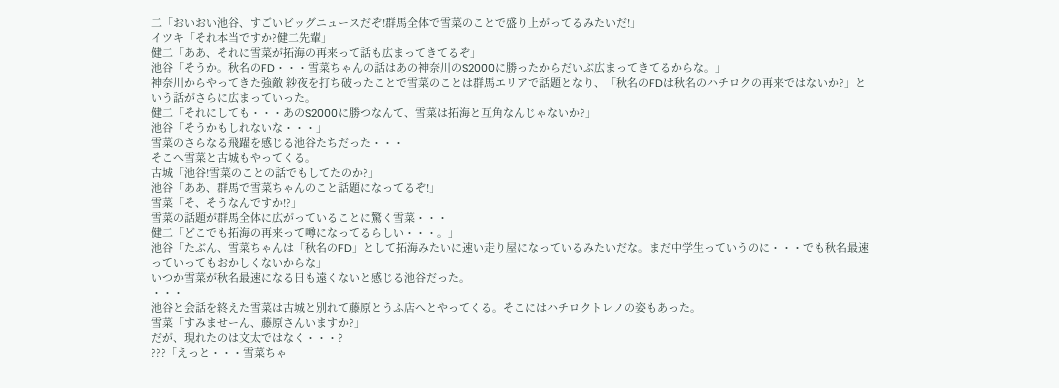二「おいおい池谷、すごいビッグニュースだぞ!群馬全体で雪菜のことで盛り上がってるみたいだ!」
イツキ「それ本当ですか?健二先輩」
健二「ああ、それに雪菜が拓海の再来って話も広まってきてるぞ」
池谷「そうか。秋名のFD・・・雪菜ちゃんの話はあの神奈川のS2000に勝ったからだいぶ広まってきてるからな。」
神奈川からやってきた強敵 紗夜を打ち破ったことで雪菜のことは群馬エリアで話題となり、「秋名のFDは秋名のハチロクの再来ではないか?」という話がさらに広まっていった。
健二「それにしても・・・あのS2000に勝つなんて、雪菜は拓海と互角なんじゃないか?」
池谷「そうかもしれないな・・・」
雪菜のさらなる飛躍を感じる池谷たちだった・・・
そこへ雪菜と古城もやってくる。
古城「池谷!雪菜のことの話でもしてたのか?」
池谷「ああ、群馬で雪菜ちゃんのこと話題になってるぞ!」
雪菜「そ、そうなんですか!?」
雪菜の話題が群馬全体に広がっていることに驚く雪菜・・・
健二「どこでも拓海の再来って噂になってるらしい・・・。」
池谷「たぶん、雪菜ちゃんは「秋名のFD」として拓海みたいに速い走り屋になっているみたいだな。まだ中学生っていうのに・・・でも秋名最速っていってもおかしくないからな」
いつか雪菜が秋名最速になる日も遠くないと感じる池谷だった。
・・・
池谷と会話を終えた雪菜は古城と別れて藤原とうふ店へとやってくる。そこにはハチロクトレノの姿もあった。
雪菜「すみませーん、藤原さんいますか?」
だが、現れたのは文太ではなく・・・?
???「えっと・・・雪菜ちゃ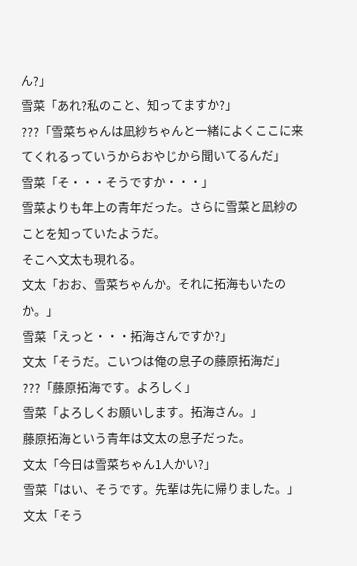ん?」
雪菜「あれ?私のこと、知ってますか?」
???「雪菜ちゃんは凪紗ちゃんと一緒によくここに来てくれるっていうからおやじから聞いてるんだ」
雪菜「そ・・・そうですか・・・」
雪菜よりも年上の青年だった。さらに雪菜と凪紗のことを知っていたようだ。
そこへ文太も現れる。
文太「おお、雪菜ちゃんか。それに拓海もいたのか。」
雪菜「えっと・・・拓海さんですか?」
文太「そうだ。こいつは俺の息子の藤原拓海だ」
???「藤原拓海です。よろしく」
雪菜「よろしくお願いします。拓海さん。」
藤原拓海という青年は文太の息子だった。
文太「今日は雪菜ちゃん1人かい?」
雪菜「はい、そうです。先輩は先に帰りました。」
文太「そう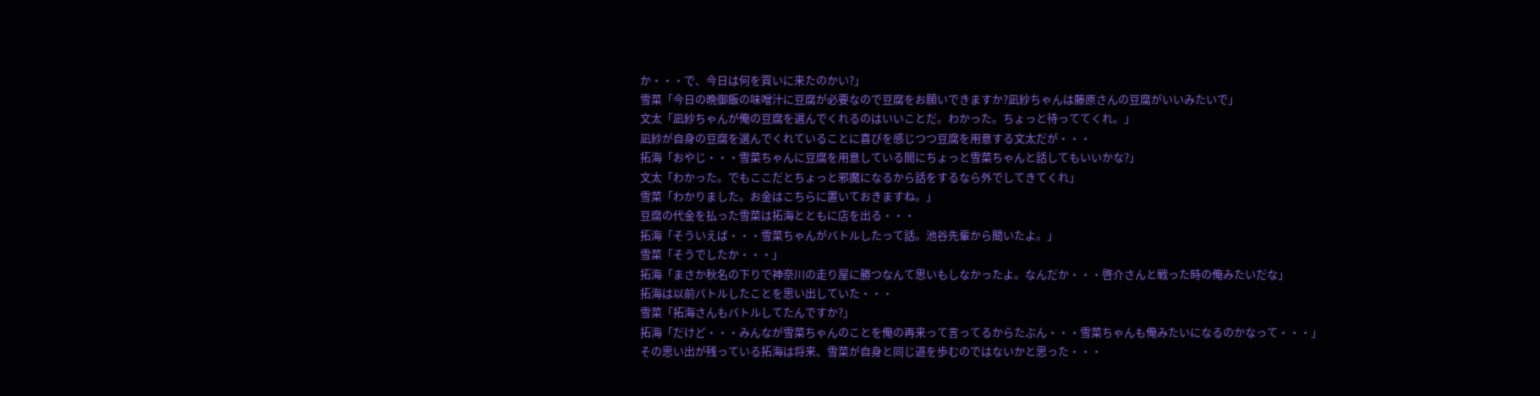か・・・で、今日は何を買いに来たのかい?」
雪菜「今日の晩御飯の味噌汁に豆腐が必要なので豆腐をお願いできますか?凪紗ちゃんは藤原さんの豆腐がいいみたいで」
文太「凪紗ちゃんが俺の豆腐を選んでくれるのはいいことだ。わかった。ちょっと待っててくれ。」
凪紗が自身の豆腐を選んでくれていることに喜びを感じつつ豆腐を用意する文太だが・・・
拓海「おやじ・・・雪菜ちゃんに豆腐を用意している間にちょっと雪菜ちゃんと話してもいいかな?」
文太「わかった。でもここだとちょっと邪魔になるから話をするなら外でしてきてくれ」
雪菜「わかりました。お金はこちらに置いておきますね。」
豆腐の代金を払った雪菜は拓海とともに店を出る・・・
拓海「そういえば・・・雪菜ちゃんがバトルしたって話。池谷先輩から聞いたよ。」
雪菜「そうでしたか・・・」
拓海「まさか秋名の下りで神奈川の走り屋に勝つなんて思いもしなかったよ。なんだか・・・啓介さんと戦った時の俺みたいだな」
拓海は以前バトルしたことを思い出していた・・・
雪菜「拓海さんもバトルしてたんですか?」
拓海「だけど・・・みんなが雪菜ちゃんのことを俺の再来って言ってるからたぶん・・・雪菜ちゃんも俺みたいになるのかなって・・・」
その思い出が残っている拓海は将来、雪菜が自身と同じ道を歩むのではないかと思った・・・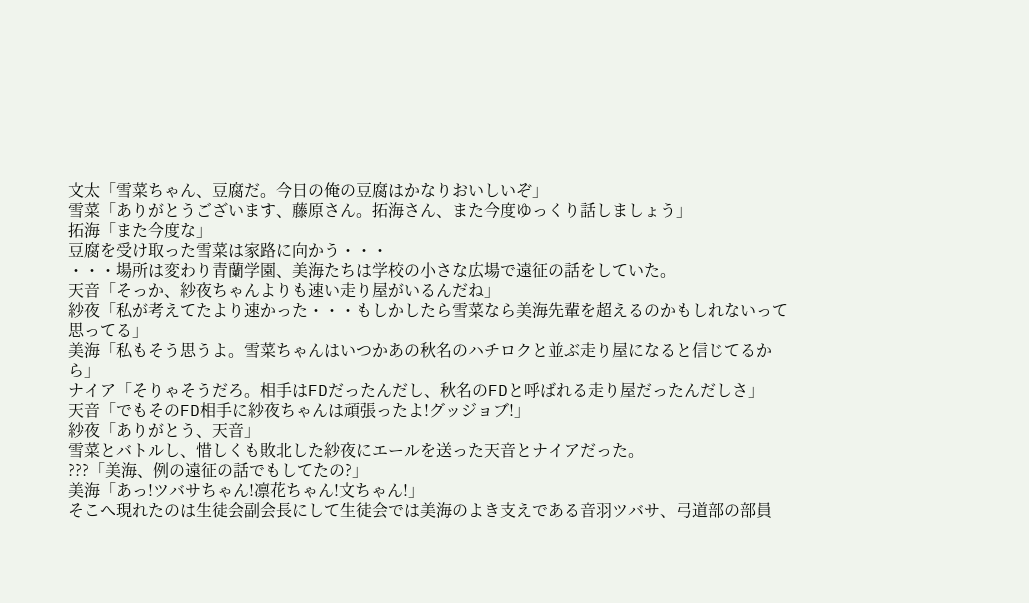文太「雪菜ちゃん、豆腐だ。今日の俺の豆腐はかなりおいしいぞ」
雪菜「ありがとうございます、藤原さん。拓海さん、また今度ゆっくり話しましょう」
拓海「また今度な」
豆腐を受け取った雪菜は家路に向かう・・・
・・・場所は変わり青蘭学園、美海たちは学校の小さな広場で遠征の話をしていた。
天音「そっか、紗夜ちゃんよりも速い走り屋がいるんだね」
紗夜「私が考えてたより速かった・・・もしかしたら雪菜なら美海先輩を超えるのかもしれないって思ってる」
美海「私もそう思うよ。雪菜ちゃんはいつかあの秋名のハチロクと並ぶ走り屋になると信じてるから」
ナイア「そりゃそうだろ。相手はFDだったんだし、秋名のFDと呼ばれる走り屋だったんだしさ」
天音「でもそのFD相手に紗夜ちゃんは頑張ったよ!グッジョブ!」
紗夜「ありがとう、天音」
雪菜とバトルし、惜しくも敗北した紗夜にエールを送った天音とナイアだった。
???「美海、例の遠征の話でもしてたの?」
美海「あっ!ツバサちゃん!凛花ちゃん!文ちゃん!」
そこへ現れたのは生徒会副会長にして生徒会では美海のよき支えである音羽ツバサ、弓道部の部員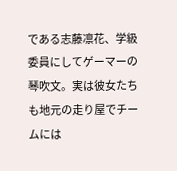である志藤凛花、学級委員にしてゲーマーの琴吹文。実は彼女たちも地元の走り屋でチームには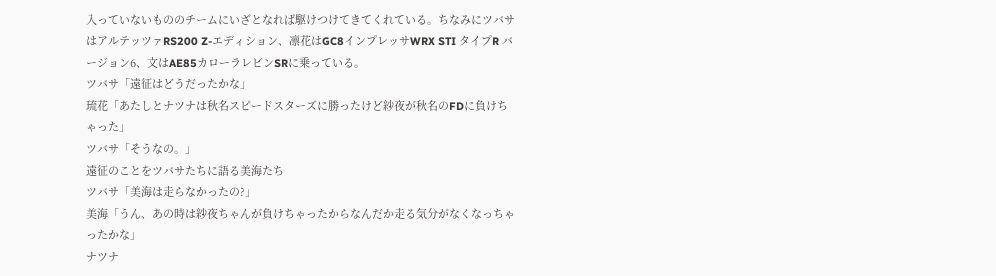入っていないもののチームにいざとなれば駆けつけてきてくれている。ちなみにツバサはアルテッツァRS200 Z-エディション、凛花はGC8インプレッサWRX STI タイプR バージョン6、文はAE85カローラレビンSRに乗っている。
ツバサ「遠征はどうだったかな」
琉花「あたしとナツナは秋名スピードスターズに勝ったけど紗夜が秋名のFDに負けちゃった」
ツバサ「そうなの。」
遠征のことをツバサたちに語る美海たち
ツバサ「美海は走らなかったの?」
美海「うん、あの時は紗夜ちゃんが負けちゃったからなんだか走る気分がなくなっちゃったかな」
ナツナ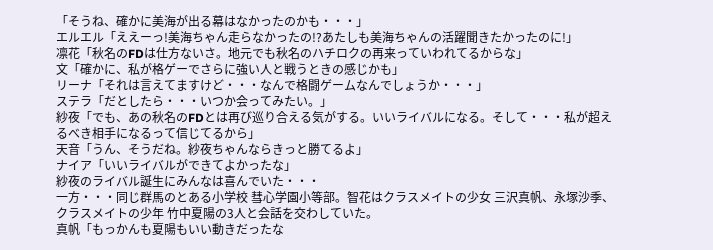「そうね、確かに美海が出る幕はなかったのかも・・・」
エルエル「ええーっ!美海ちゃん走らなかったの!?あたしも美海ちゃんの活躍聞きたかったのに!」
凛花「秋名のFDは仕方ないさ。地元でも秋名のハチロクの再来っていわれてるからな」
文「確かに、私が格ゲーでさらに強い人と戦うときの感じかも」
リーナ「それは言えてますけど・・・なんで格闘ゲームなんでしょうか・・・」
ステラ「だとしたら・・・いつか会ってみたい。」
紗夜「でも、あの秋名のFDとは再び巡り合える気がする。いいライバルになる。そして・・・私が超えるべき相手になるって信じてるから」
天音「うん、そうだね。紗夜ちゃんならきっと勝てるよ」
ナイア「いいライバルができてよかったな」
紗夜のライバル誕生にみんなは喜んでいた・・・
一方・・・同じ群馬のとある小学校 彗心学園小等部。智花はクラスメイトの少女 三沢真帆、永塚沙季、クラスメイトの少年 竹中夏陽の3人と会話を交わしていた。
真帆「もっかんも夏陽もいい動きだったな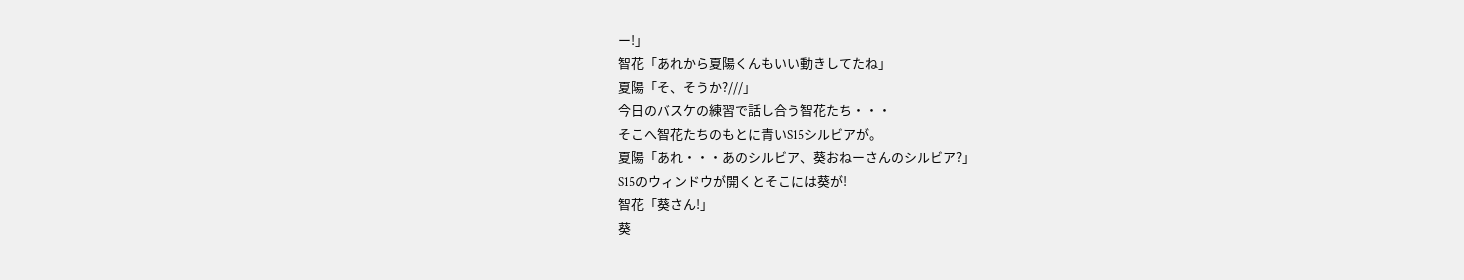ー!」
智花「あれから夏陽くんもいい動きしてたね」
夏陽「そ、そうか?///」
今日のバスケの練習で話し合う智花たち・・・
そこへ智花たちのもとに青いS15シルビアが。
夏陽「あれ・・・あのシルビア、葵おねーさんのシルビア?」
S15のウィンドウが開くとそこには葵が!
智花「葵さん!」
葵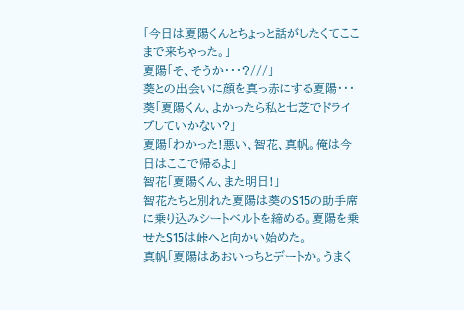「今日は夏陽くんとちょっと話がしたくてここまで来ちゃった。」
夏陽「そ、そうか・・・?///」
葵との出会いに顔を真っ赤にする夏陽・・・
葵「夏陽くん、よかったら私と七芝でドライブしていかない?」
夏陽「わかった!悪い、智花、真帆。俺は今日はここで帰るよ」
智花「夏陽くん、また明日!」
智花たちと別れた夏陽は葵のS15の助手席に乗り込みシートベルトを締める。夏陽を乗せたS15は峠へと向かい始めた。
真帆「夏陽はあおいっちとデートか。うまく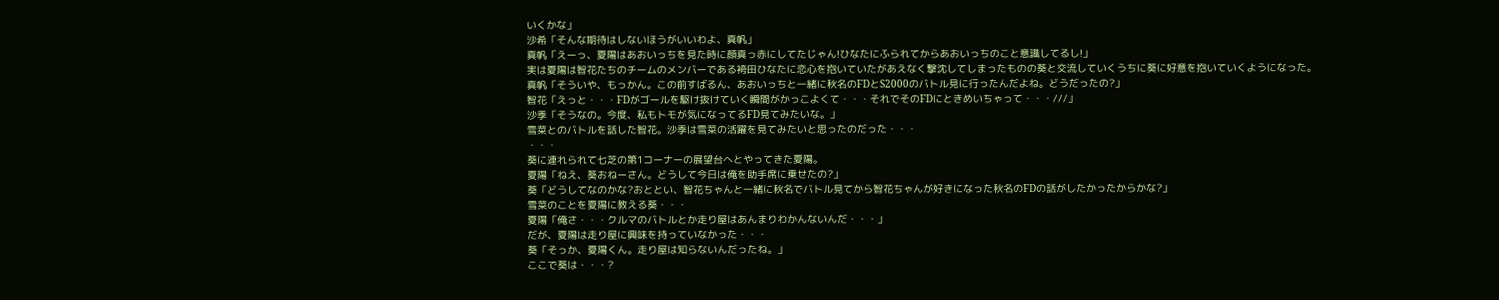いくかな」
沙希「そんな期待はしないほうがいいわよ、真帆」
真帆「えーっ、夏陽はあおいっちを見た時に顔真っ赤にしてたじゃん!ひなたにふられてからあおいっちのこと意識してるし!」
実は夏陽は智花たちのチームのメンバーである袴田ひなたに恋心を抱いていたがあえなく撃沈してしまったものの葵と交流していくうちに葵に好意を抱いていくようになった。
真帆「そういや、もっかん。この前すばるん、あおいっちと一緒に秋名のFDとS2000のバトル見に行ったんだよね。どうだったの?」
智花「えっと・・・FDがゴールを駆け抜けていく瞬間がかっこよくて・・・それでそのFDにときめいちゃって・・・///」
沙季「そうなの。今度、私もトモが気になってるFD見てみたいな。」
雪菜とのバトルを話した智花。沙季は雪菜の活躍を見てみたいと思ったのだった・・・
・・・
葵に連れられて七芝の第1コーナーの展望台へとやってきた夏陽。
夏陽「ねえ、葵おねーさん。どうして今日は俺を助手席に乗せたの?」
葵「どうしてなのかな?おととい、智花ちゃんと一緒に秋名でバトル見てから智花ちゃんが好きになった秋名のFDの話がしたかったからかな?」
雪菜のことを夏陽に教える葵・・・
夏陽「俺さ・・・クルマのバトルとか走り屋はあんまりわかんないんだ・・・」
だが、夏陽は走り屋に興味を持っていなかった・・・
葵「そっか、夏陽くん。走り屋は知らないんだったね。」
ここで葵は・・・?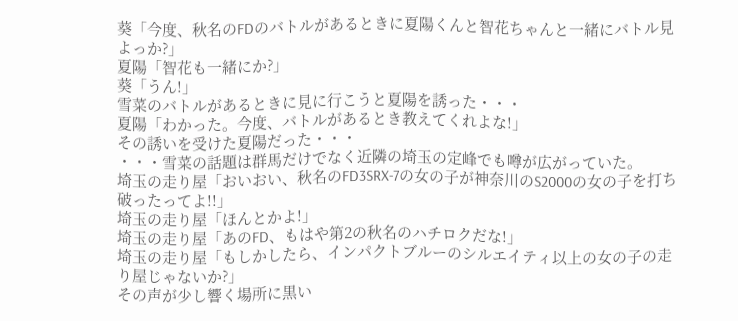葵「今度、秋名のFDのバトルがあるときに夏陽くんと智花ちゃんと一緒にバトル見よっか?」
夏陽「智花も一緒にか?」
葵「うん!」
雪菜のバトルがあるときに見に行こうと夏陽を誘った・・・
夏陽「わかった。今度、バトルがあるとき教えてくれよな!」
その誘いを受けた夏陽だった・・・
・・・雪菜の話題は群馬だけでなく近隣の埼玉の定峰でも噂が広がっていた。
埼玉の走り屋「おいおい、秋名のFD3SRX-7の女の子が神奈川のS2000の女の子を打ち破ったってよ!!」
埼玉の走り屋「ほんとかよ!」
埼玉の走り屋「あのFD、もはや第2の秋名のハチロクだな!」
埼玉の走り屋「もしかしたら、インパクトブルーのシルエイティ以上の女の子の走り屋じゃないか?」
その声が少し響く場所に黒い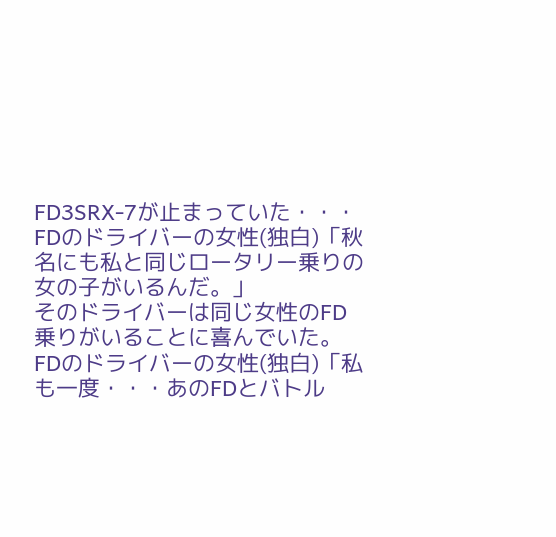FD3SRX-7が止まっていた・・・
FDのドライバーの女性(独白)「秋名にも私と同じロータリー乗りの女の子がいるんだ。」
そのドライバーは同じ女性のFD乗りがいることに喜んでいた。
FDのドライバーの女性(独白)「私も一度・・・あのFDとバトル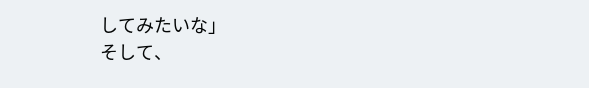してみたいな」
そして、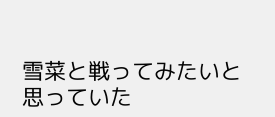雪菜と戦ってみたいと思っていた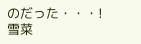のだった・・・!
雪菜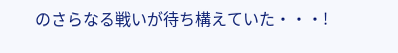のさらなる戦いが待ち構えていた・・・!